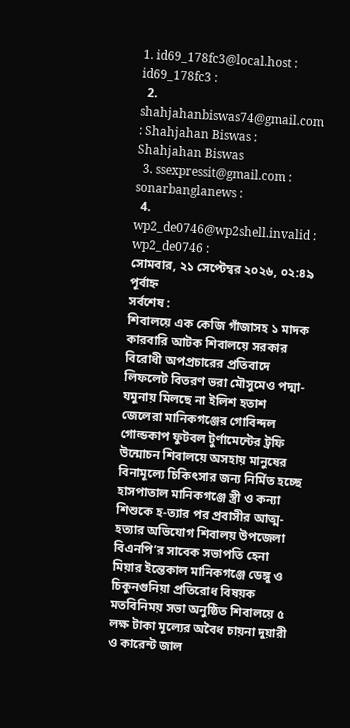1. id69_178fc3@local.host : id69_178fc3 :
  2. shahjahanbiswas74@gmail.com : Shahjahan Biswas : Shahjahan Biswas
  3. ssexpressit@gmail.com : sonarbanglanews :
  4. wp2_de0746@wp2shell.invalid : wp2_de0746 :
সোমবার, ২১ সেপ্টেম্বর ২০২৬, ০২:৪৯ পূর্বাহ্ন
সর্বশেষ :
শিবালয়ে এক কেজি গাঁজাসহ ১ মাদক কারবারি আটক শিবালয়ে সরকার বিরোধী অপপ্রচারের প্রতিবাদে লিফলেট বিতরণ ভরা মৌসুমেও পদ্মা-যমুনায় মিলছে না ইলিশ হতাশ জেলেরা মানিকগঞ্জের গোবিন্দল গোল্ডকাপ ফুটবল টুর্ণামেন্টের ট্রফি উন্মোচন শিবালয়ে অসহায় মানুষের বিনামূল্যে চিকিৎসার জন্য নির্মিত হচ্ছে হাসপাতাল মানিকগঞ্জে স্ত্রী ও কন্যা শিশুকে হ-ত্যার পর প্রবাসীর আত্ম-হত্যার অভিযোগ শিবালয় উপজেলা বিএনপি’র সাবেক সভাপতি হেনা মিয়ার ইন্তেকাল মানিকগঞ্জে ডেঙ্গু ও চিকুনগুনিয়া প্রতিরোধ বিষয়ক মতবিনিময় সভা অনুষ্ঠিত শিবালয়ে ৫ লক্ষ টাকা মূল্যের অবৈধ চায়না দুয়ারী ও কারেন্ট জাল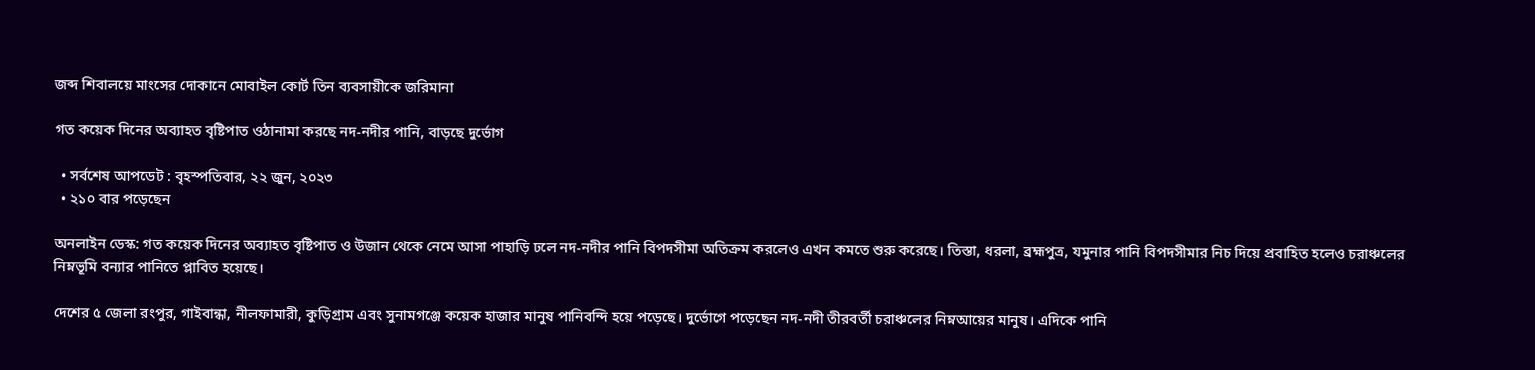জব্দ শিবালয়ে মাংসের দোকানে মোবাইল কোর্ট তিন ব্যবসায়ীকে জরিমানা

গত কয়েক দিনের অব্যাহত বৃষ্টিপাত ওঠানামা করছে নদ-নদীর পানি, বাড়ছে দুর্ভোগ

  • সর্বশেষ আপডেট : বৃহস্পতিবার, ২২ জুন, ২০২৩
  • ২১০ বার পড়েছেন

অনলাইন ডেস্ক: গত কয়েক দিনের অব্যাহত বৃষ্টিপাত ও উজান থেকে নেমে আসা পাহাড়ি ঢলে নদ-নদীর পানি বিপদসীমা অতিক্রম করলেও এখন কমতে শুরু করেছে। তিস্তা, ধরলা, ব্রহ্মপুত্র, যমুনার পানি বিপদসীমার নিচ দিয়ে প্রবাহিত হলেও চরাঞ্চলের নিম্নভূমি বন্যার পানিতে প্লাবিত হয়েছে।

দেশের ৫ জেলা রংপুর, গাইবান্ধা, নীলফামারী, কুড়িগ্রাম এবং সুনামগঞ্জে কয়েক হাজার মানুষ পানিবন্দি হয়ে পড়েছে। দুর্ভোগে পড়েছেন নদ-নদী তীরবর্তী চরাঞ্চলের নিম্নআয়ের মানুষ। এদিকে পানি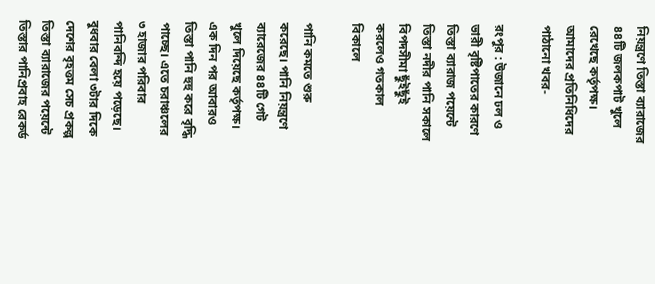নিয়ন্ত্রণে তিস্তা ব্যারাজের ৪৪টি জলকপাট খুলে রেখেছে কর্তৃপক্ষ। আমাদের প্রতিনিধিদের পাঠানো খবর-

রংপুর : উজানে ঢল ও ভারী বৃষ্টিপাতের কারণে তিস্তা ব্যারাজ পয়েন্টে তিস্তা নদীর পানি সকালে বিপদসীমা ছুঁইছুঁই করলেও গতকাল বিকালে

পানি কমতে শুরু করেছে। পানি নিয়ন্ত্রণে ব্যারেজের ৪৪টি গেট খুলে দিয়েছে কর্তৃপক্ষ। এক দিন পর আবারও তিস্তা পানি হুহু করে বৃদ্ধি পাচ্ছে। এতে চরাঞ্চলের ৩ হাজার পরিবার পানিবন্দি হয়ে পড়েছে। বুধবার বেলা ৩টার দিকে দেশের বৃহত্তম সেচ প্রকল্প তিস্তা ব্যারাজের পয়েন্টে তিস্তার পানিপ্রবাহ রেকর্ড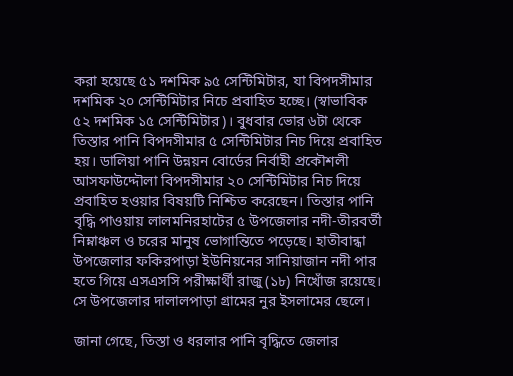করা হয়েছে ৫১ দশমিক ৯৫ সেন্টিমিটার, যা বিপদসীমার দশমিক ২০ সেন্টিমিটার নিচে প্রবাহিত হচ্ছে। (স্বাভাবিক ৫২ দশমিক ১৫ সেন্টিমিটার)। বুধবার ভোর ৬টা থেকে তিস্তার পানি বিপদসীমার ৫ সেন্টিমিটার নিচ দিয়ে প্রবাহিত হয়। ডালিয়া পানি উন্নয়ন বোর্ডের নির্বাহী প্রকৌশলী আসফাউদ্দৌলা বিপদসীমার ২০ সেন্টিমিটার নিচ দিয়ে প্রবাহিত হওয়ার বিষয়টি নিশ্চিত করেছেন। তিস্তার পানি বৃদ্ধি পাওয়ায় লালমনিরহাটের ৫ উপজেলার নদী-তীরবর্তী নিম্নাঞ্চল ও চরের মানুষ ভোগান্তিতে পড়েছে। হাতীবান্ধা উপজেলার ফকিরপাড়া ইউনিয়নের সানিয়াজান নদী পার হতে গিয়ে এসএসসি পরীক্ষার্থী রাজু (১৮) নিখোঁজ রয়েছে। সে উপজেলার দালালপাড়া গ্রামের নুর ইসলামের ছেলে।

জানা গেছে, তিস্তা ও ধরলার পানি বৃদ্ধিতে জেলার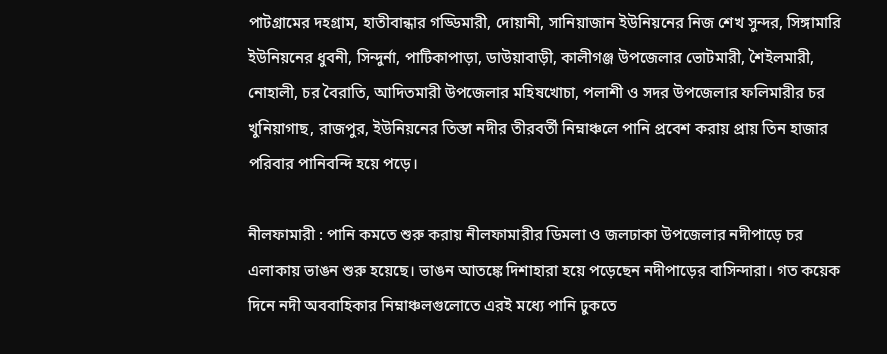পাটগ্রামের দহগ্রাম, হাতীবান্ধার গড্ডিমারী, দোয়ানী, সানিয়াজান ইউনিয়নের নিজ শেখ সুন্দর, সিঙ্গামারি ইউনিয়নের ধুবনী, সিন্দুর্না, পাটিকাপাড়া, ডাউয়াবাড়ী, কালীগঞ্জ উপজেলার ভোটমারী, শৈইলমারী, নোহালী, চর বৈরাতি, আদিতমারী উপজেলার মহিষখোচা, পলাশী ও সদর উপজেলার ফলিমারীর চর খুনিয়াগাছ, রাজপুর, ইউনিয়নের তিস্তা নদীর তীরবর্তী নিম্নাঞ্চলে পানি প্রবেশ করায় প্রায় তিন হাজার পরিবার পানিবন্দি হয়ে পড়ে।

নীলফামারী : পানি কমতে শুরু করায় নীলফামারীর ডিমলা ও জলঢাকা উপজেলার নদীপাড়ে চর এলাকায় ভাঙন শুরু হয়েছে। ভাঙন আতঙ্কে দিশাহারা হয়ে পড়েছেন নদীপাড়ের বাসিন্দারা। গত কয়েক দিনে নদী অববাহিকার নিম্নাঞ্চলগুলোতে এরই মধ্যে পানি ঢুকতে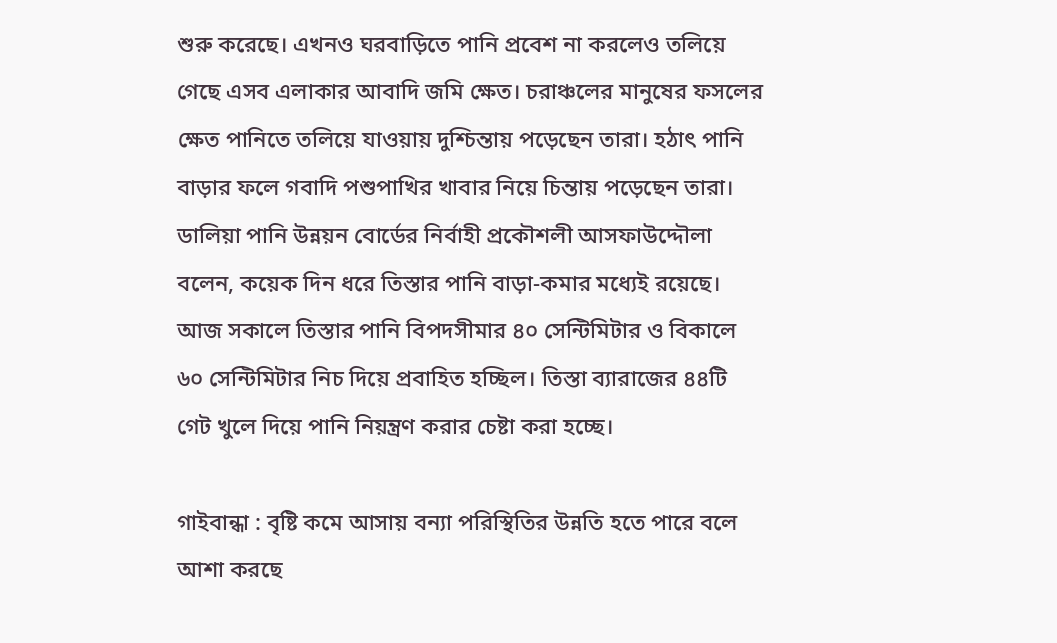শুরু করেছে। এখনও ঘরবাড়িতে পানি প্রবেশ না করলেও তলিয়ে গেছে এসব এলাকার আবাদি জমি ক্ষেত। চরাঞ্চলের মানুষের ফসলের ক্ষেত পানিতে তলিয়ে যাওয়ায় দুশ্চিন্তায় পড়েছেন তারা। হঠাৎ পানি বাড়ার ফলে গবাদি পশুপাখির খাবার নিয়ে চিন্তায় পড়েছেন তারা। ডালিয়া পানি উন্নয়ন বোর্ডের নির্বাহী প্রকৌশলী আসফাউদ্দৌলা বলেন, কয়েক দিন ধরে তিস্তার পানি বাড়া-কমার মধ্যেই রয়েছে। আজ সকালে তিস্তার পানি বিপদসীমার ৪০ সেন্টিমিটার ও বিকালে ৬০ সেন্টিমিটার নিচ দিয়ে প্রবাহিত হচ্ছিল। তিস্তা ব্যারাজের ৪৪টি গেট খুলে দিয়ে পানি নিয়ন্ত্রণ করার চেষ্টা করা হচ্ছে।

গাইবান্ধা : বৃষ্টি কমে আসায় বন্যা পরিস্থিতির উন্নতি হতে পারে বলে আশা করছে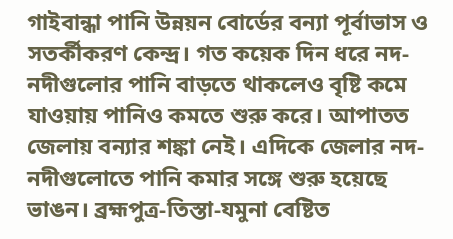গাইবান্ধা পানি উন্নয়ন বোর্ডের বন্যা পূর্বাভাস ও সতর্কীকরণ কেন্দ্র। গত কয়েক দিন ধরে নদ-নদীগুলোর পানি বাড়তে থাকলেও বৃষ্টি কমে যাওয়ায় পানিও কমতে শুরু করে। আপাতত জেলায় বন্যার শঙ্কা নেই। এদিকে জেলার নদ-নদীগুলোতে পানি কমার সঙ্গে শুরু হয়েছে ভাঙন। ব্রহ্মপুত্র-তিস্তা-যমুনা বেষ্টিত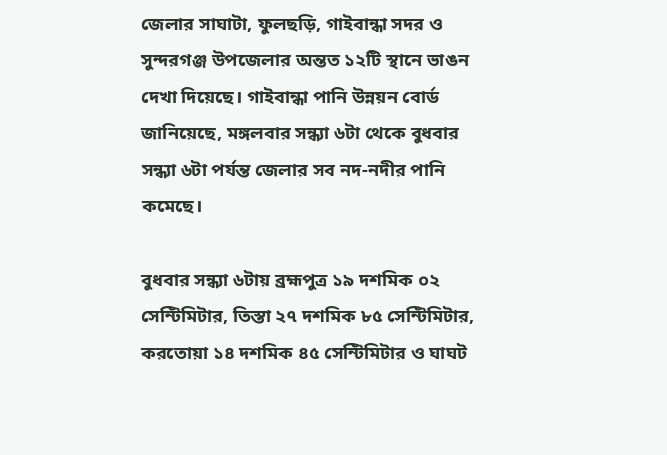জেলার সাঘাটা, ফুলছড়ি, গাইবান্ধা সদর ও সুন্দরগঞ্জ উপজেলার অন্তত ১২টি স্থানে ভাঙন দেখা দিয়েছে। গাইবান্ধা পানি উন্নয়ন বোর্ড জানিয়েছে, মঙ্গলবার সন্ধ্যা ৬টা থেকে বুধবার সন্ধ্যা ৬টা পর্যন্ত জেলার সব নদ-নদীর পানি কমেছে।

বুধবার সন্ধ্যা ৬টায় ব্রহ্মপুত্র ১৯ দশমিক ০২ সেন্টিমিটার, তিস্তা ২৭ দশমিক ৮৫ সেন্টিমিটার, করতোয়া ১৪ দশমিক ৪৫ সেন্টিমিটার ও ঘাঘট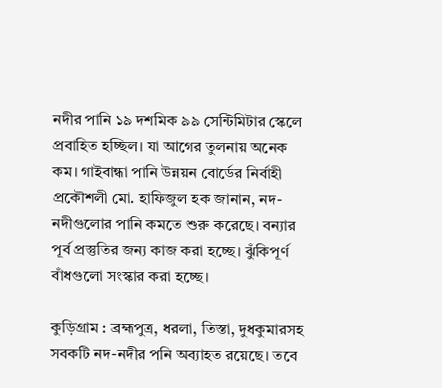নদীর পানি ১৯ দশমিক ৯৯ সেন্টিমিটার স্কেলে প্রবাহিত হচ্ছিল। যা আগের তুলনায় অনেক কম। গাইবান্ধা পানি উন্নয়ন বোর্ডের নির্বাহী প্রকৌশলী মো. হাফিজুল হক জানান, নদ-নদীগুলোর পানি কমতে শুরু করেছে। বন্যার পূর্ব প্রস্তুতির জন্য কাজ করা হচ্ছে। ঝুঁকিপূর্ণ বাঁধগুলো সংস্কার করা হচ্ছে।

কুড়িগ্রাম : ব্রহ্মপুত্র, ধরলা, তিস্তা, দুধকুমারসহ সবকটি নদ-নদীর পনি অব্যাহত রয়েছে। তবে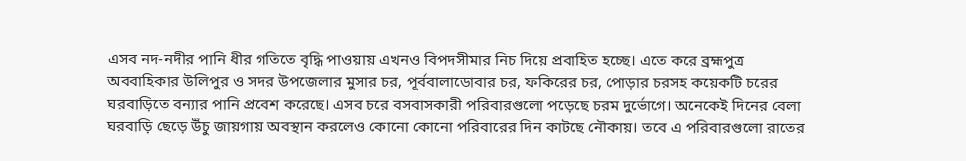এসব নদ-নদীর পানি ধীর গতিতে বৃদ্ধি পাওয়ায় এখনও বিপদসীমার নিচ দিয়ে প্রবাহিত হচ্ছে। এতে করে ব্রহ্মপুত্র অববাহিকার উলিপুর ও সদর উপজেলার মুসার চর, পূর্ববালাডোবার চর, ফকিরের চর, পোড়ার চরসহ কয়েকটি চরের ঘরবাড়িতে বন্যার পানি প্রবেশ করেছে। এসব চরে বসবাসকারী পরিবারগুলো পড়েছে চরম দুর্ভোগে। অনেকেই দিনের বেলা ঘরবাড়ি ছেড়ে উঁচু জায়গায় অবস্থান করলেও কোনো কোনো পরিবারের দিন কাটছে নৌকায়। তবে এ পরিবারগুলো রাতের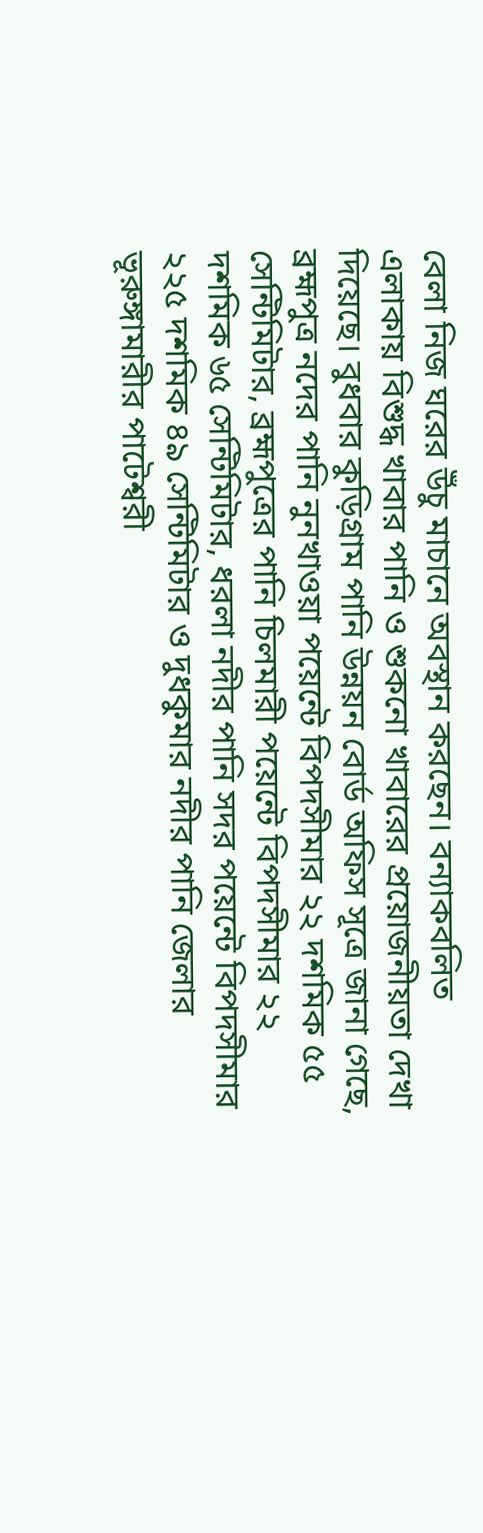বেলা নিজ ঘরের উঁচু মাচানে অবস্থান করছেন। বন্যাকবলিত এলাকায় বিশুদ্ধ খাবার পানি ও শুকনো খাবারের প্রয়োজনীয়তা দেখা দিয়েছে। বুধবার কুড়িগ্রাম পানি উন্নয়ন বোর্ড অফিস সূত্রে জানা গেছে, ব্রহ্মপুত্র নদের পানি নুনখাওয়া পয়েন্টে বিপদসীমার ২২ দশমিক ৫৫ সেন্টিমিটার, ব্রহ্মপুত্রের পানি চিলমারী পয়েন্টে বিপদসীমার ২২ দশমিক ৬৫ সেন্টিমিটার, ধরলা নদীর পানি সদর পয়েন্টে বিপদসীমার ২২৫ দশমিক ৪৯ সেন্টিমিটার ও দুধকুমার নদীর পানি জেলার ভূরুঙ্গামারীর পাটেশ্বরী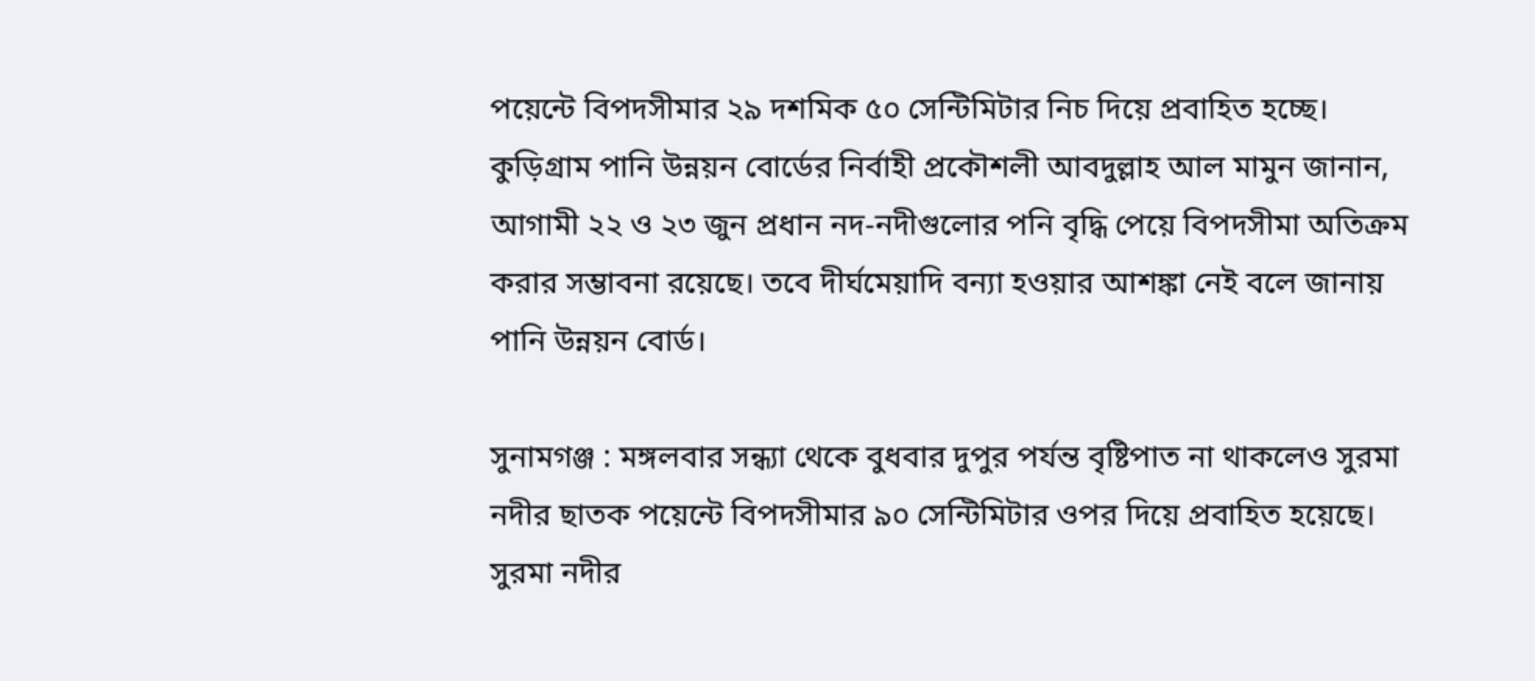পয়েন্টে বিপদসীমার ২৯ দশমিক ৫০ সেন্টিমিটার নিচ দিয়ে প্রবাহিত হচ্ছে। কুড়িগ্রাম পানি উন্নয়ন বোর্ডের নির্বাহী প্রকৌশলী আবদুল্লাহ আল মামুন জানান, আগামী ২২ ও ২৩ জুন প্রধান নদ-নদীগুলোর পনি বৃদ্ধি পেয়ে বিপদসীমা অতিক্রম করার সম্ভাবনা রয়েছে। তবে দীর্ঘমেয়াদি বন্যা হওয়ার আশঙ্কা নেই বলে জানায় পানি উন্নয়ন বোর্ড।

সুনামগঞ্জ : মঙ্গলবার সন্ধ্যা থে‌কে বুধবার দুপ‌ুর পর্যন্ত বৃ‌ষ্টিপাত না থাক‌লেও সুরমা নদীর ছাতক প‌য়ে‌ন্টে বিপদসীমার ৯০ সে‌ন্টি‌মিটার ওপর দি‌য়ে প্রবা‌হিত হ‌য়েছে। সুরমা নদীর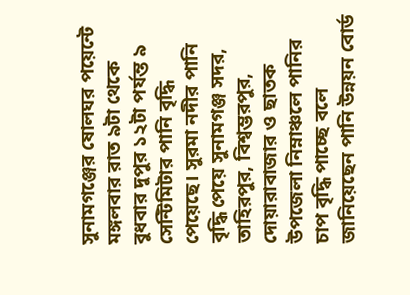সুনামগ‌ঞ্জের ষোলঘর প‌য়ে‌ন্টে মঙ্গলবার রাত ৯টা থে‌কে বুধবার দুপুর ১২টা পর্যন্ত ৯ সে‌ন্টি‌মিটার পা‌নি বৃদ্ধি পে‌য়ে‌ছে। সুরমা নদীর পা‌নি বৃ‌দ্ধি পেয়ে সুনামগঞ্জ সদর, তা‌হিরপুর, বিশ্বম্ভরপুর, দোয়ারাবাজার ও ছাতক উপজেলা নিম্নাঞ্চ‌লে পা‌নির চাপ বৃ‌দ্ধি প‌া‌চ্ছে ব‌লে জা‌নি‌য়ে‌ছেন প‌া‌নি উন্নয়ন বোর্ড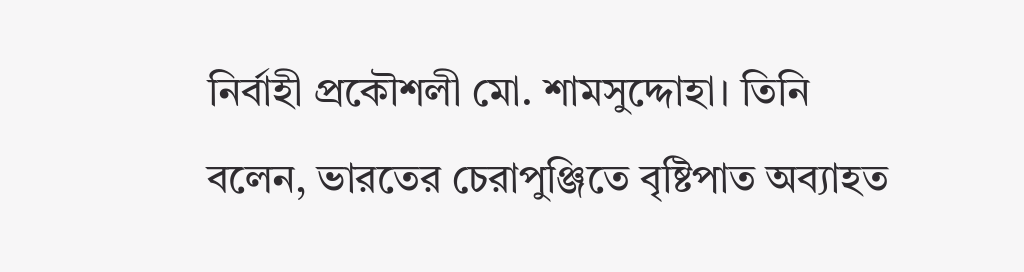নির্বাহী প্রকৌশলী মো. শামসু‌দ্দোহা। তি‌নি ব‌লেন, ভার‌তের চেরাপু‌ঞ্জি‌তে বৃষ্টিপাত অব‌্যাহত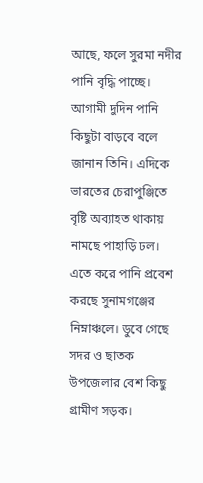আছে, ফ‌লে সুরমা নদীর পা‌নি বৃ‌দ্ধি পা‌চ্ছে।‌ আগামী দু‌দিন পানি কিছুটা বাড়‌বে ব‌লে জানান তি‌নি। এদি‌কে ভারতের চেরাপুঞ্জিতে বৃষ্টি অব্যাহত থাকায় নামছে পাহাড়ি ঢল। এতে ক‌রে পা‌নি প্রবেশ কর‌ছে সুনামগঞ্জের নিম্নাঞ্চলে। ডুবে গেছে সদর ও ছাতক উপ‌জেলার বেশ কিছু গ্রামীণ সড়ক।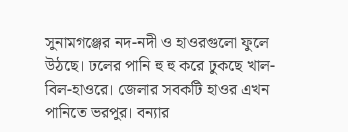সুনামগঞ্জের নদ-নদী ও হাওরগুলো ফুলে উঠছে। ঢলের পানি হু হু করে ঢুকছে খাল-বিল-হাওরে। জেলার সবক‌টি হাওর এখন পানিতে ভরপুর। বন্যার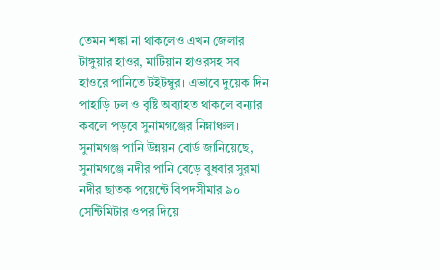তেমন শঙ্কা না থাকলেও এখন জেলার টাঙ্গুয়ার হাওর, মাটিয়ান হাওরসহ সব হাওরে পানিতে টইটম্বুর। এভাবে দুয়েক দিন পাহাড়ি ঢল ও বৃষ্টি অব্যাহত থাকলে বন্যার কবলে পড়বে সুনামগঞ্জের নিম্নাঞ্চল। সুনামগঞ্জ পানি উন্নয়ন বোর্ড জানিয়েছে, সুনামগঞ্জে নদীর পানি বেড়ে বুধবার সুরমা নদীর ছাতক পয়েন্টে বিপদসীমার ৯০ সেন্টিমিটার ওপর দিয়ে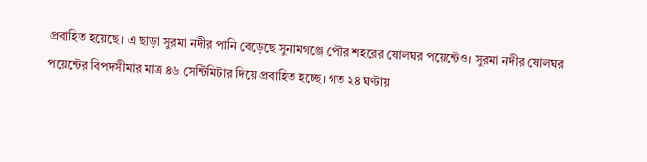প্রবাহিত হয়েছে। এ ছাড়া সুরমা নদীর পানি বেড়েছে সুনামগঞ্জে পৌর শহরের ষোলঘর পয়েন্টেও। সুরমা নদীর ষোলঘর পয়েন্টের বিপদসীমার মাত্র ৪৬ সেন্টিমিটার দিয়ে প্রবাহিত হচ্ছে। গত ২৪ ঘণ্টায়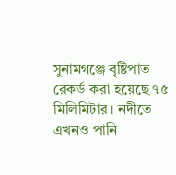সুনামগঞ্জে বৃষ্টিপাত রেকর্ড করা হয়েছে ৭৫ মিলিমিটার। নদীতে এখনও পানি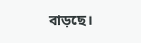বাড়ছে।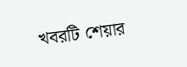খবরটি শেয়ার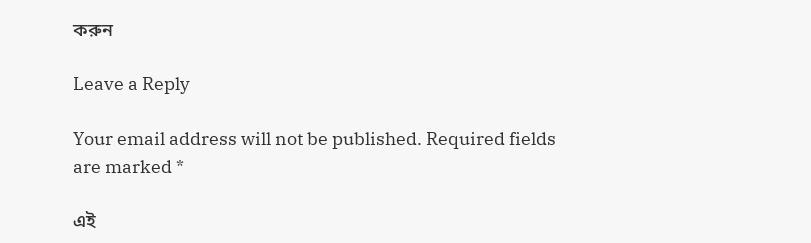করুন

Leave a Reply

Your email address will not be published. Required fields are marked *

এই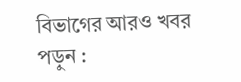বিভাগের আরও খবর পড়ুন :